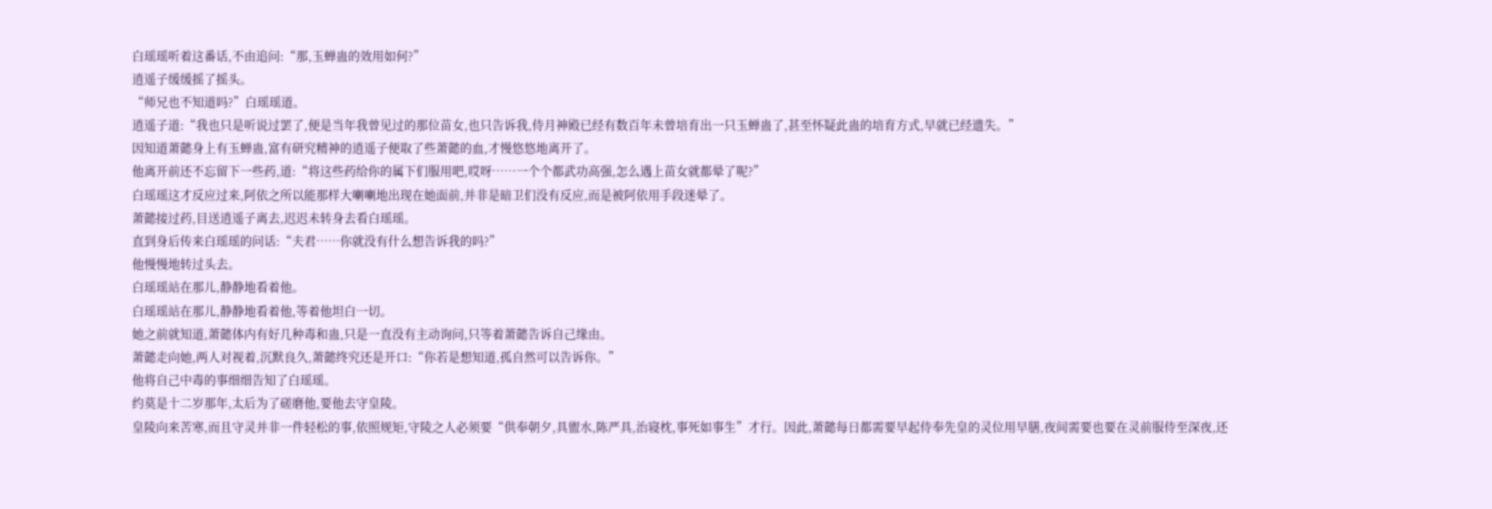白瑶瑶听着这番话,不由追问:“那,玉蝉蛊的效用如何?”
逍遥子缓缓摇了摇头。
“师兄也不知道吗?”白瑶瑶道。
逍遥子道:“我也只是听说过罢了,便是当年我曾见过的那位苗女,也只告诉我,侍月神殿已经有数百年未曾培育出一只玉蝉蛊了,甚至怀疑此蛊的培育方式,早就已经遗失。”
因知道萧懿身上有玉蝉蛊,富有研究精神的逍遥子便取了些萧懿的血,才慢悠悠地离开了。
他离开前还不忘留下一些药,道:“将这些药给你的属下们服用吧,哎呀……一个个都武功高强,怎么遇上苗女就都晕了呢?”
白瑶瑶这才反应过来,阿依之所以能那样大喇喇地出现在她面前,并非是暗卫们没有反应,而是被阿依用手段迷晕了。
萧懿接过药,目送逍遥子离去,迟迟未转身去看白瑶瑶。
直到身后传来白瑶瑶的问话:“夫君……你就没有什么想告诉我的吗?”
他慢慢地转过头去。
白瑶瑶站在那儿,静静地看着他。
白瑶瑶站在那儿,静静地看着他,等着他坦白一切。
她之前就知道,萧懿体内有好几种毒和蛊,只是一直没有主动询问,只等着萧懿告诉自己缘由。
萧懿走向她,两人对视着,沉默良久,萧懿终究还是开口:“你若是想知道,孤自然可以告诉你。”
他将自己中毒的事细细告知了白瑶瑶。
约莫是十二岁那年,太后为了磋磨他,要他去守皇陵。
皇陵向来苦寒,而且守灵并非一件轻松的事,依照规矩,守陵之人必须要“供奉朝夕,具盥水,陈严具,治寝枕,事死如事生”才行。因此,萧懿每日都需要早起侍奉先皇的灵位用早膳,夜间需要也要在灵前服侍至深夜,还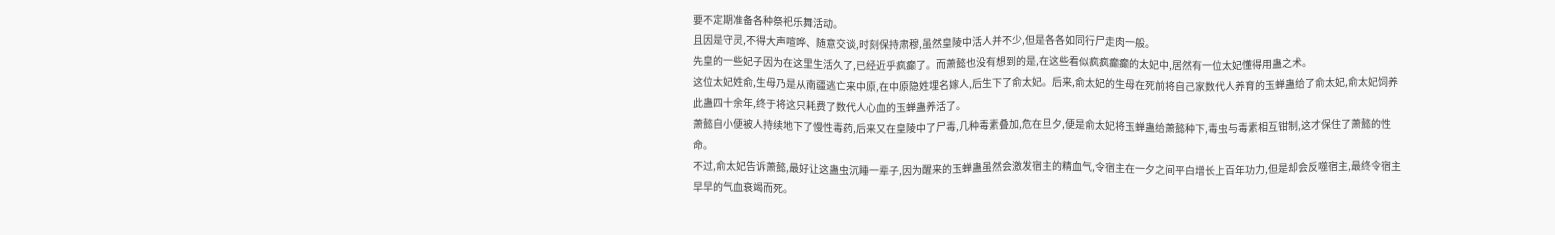要不定期准备各种祭祀乐舞活动。
且因是守灵,不得大声喧哗、随意交谈,时刻保持肃穆,虽然皇陵中活人并不少,但是各各如同行尸走肉一般。
先皇的一些妃子因为在这里生活久了,已经近乎疯癫了。而萧懿也没有想到的是,在这些看似疯疯癫癫的太妃中,居然有一位太妃懂得用蛊之术。
这位太妃姓俞,生母乃是从南疆逃亡来中原,在中原隐姓埋名嫁人,后生下了俞太妃。后来,俞太妃的生母在死前将自己家数代人养育的玉蝉蛊给了俞太妃,俞太妃饲养此蛊四十余年,终于将这只耗费了数代人心血的玉蝉蛊养活了。
萧懿自小便被人持续地下了慢性毒药,后来又在皇陵中了尸毒,几种毒素叠加,危在旦夕,便是俞太妃将玉蝉蛊给萧懿种下,毒虫与毒素相互钳制,这才保住了萧懿的性命。
不过,俞太妃告诉萧懿,最好让这蛊虫沉睡一辈子,因为醒来的玉蝉蛊虽然会激发宿主的精血气,令宿主在一夕之间平白增长上百年功力,但是却会反噬宿主,最终令宿主早早的气血衰竭而死。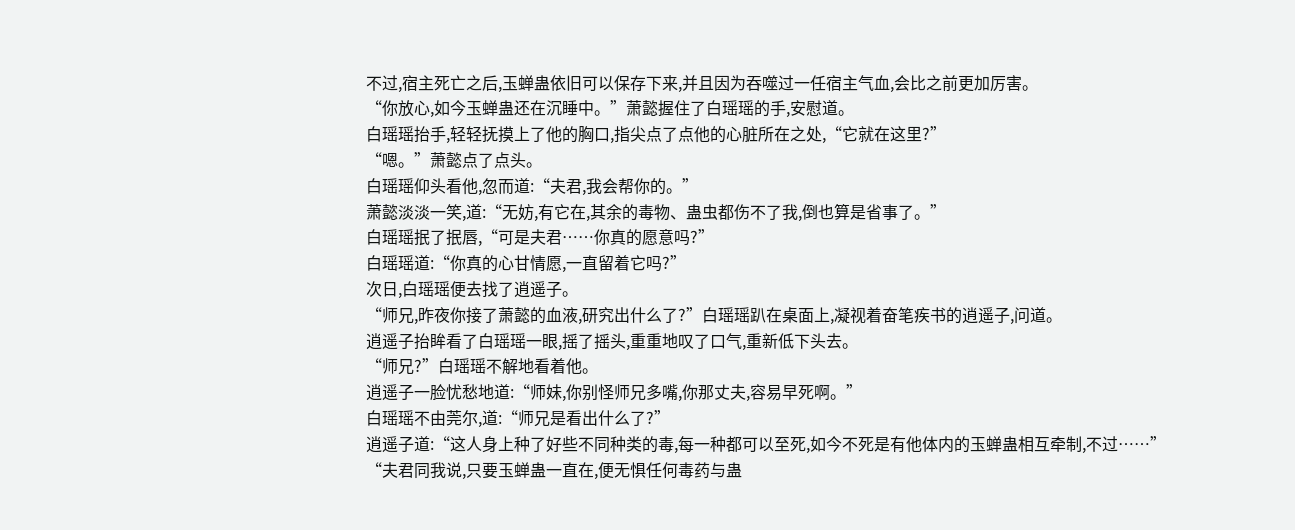不过,宿主死亡之后,玉蝉蛊依旧可以保存下来,并且因为吞噬过一任宿主气血,会比之前更加厉害。
“你放心,如今玉蝉蛊还在沉睡中。”萧懿握住了白瑶瑶的手,安慰道。
白瑶瑶抬手,轻轻抚摸上了他的胸口,指尖点了点他的心脏所在之处,“它就在这里?”
“嗯。”萧懿点了点头。
白瑶瑶仰头看他,忽而道:“夫君,我会帮你的。”
萧懿淡淡一笑,道:“无妨,有它在,其余的毒物、蛊虫都伤不了我,倒也算是省事了。”
白瑶瑶抿了抿唇,“可是夫君……你真的愿意吗?”
白瑶瑶道:“你真的心甘情愿,一直留着它吗?”
次日,白瑶瑶便去找了逍遥子。
“师兄,昨夜你接了萧懿的血液,研究出什么了?”白瑶瑶趴在桌面上,凝视着奋笔疾书的逍遥子,问道。
逍遥子抬眸看了白瑶瑶一眼,摇了摇头,重重地叹了口气,重新低下头去。
“师兄?”白瑶瑶不解地看着他。
逍遥子一脸忧愁地道:“师妹,你别怪师兄多嘴,你那丈夫,容易早死啊。”
白瑶瑶不由莞尔,道:“师兄是看出什么了?”
逍遥子道:“这人身上种了好些不同种类的毒,每一种都可以至死,如今不死是有他体内的玉蝉蛊相互牵制,不过……”
“夫君同我说,只要玉蝉蛊一直在,便无惧任何毒药与蛊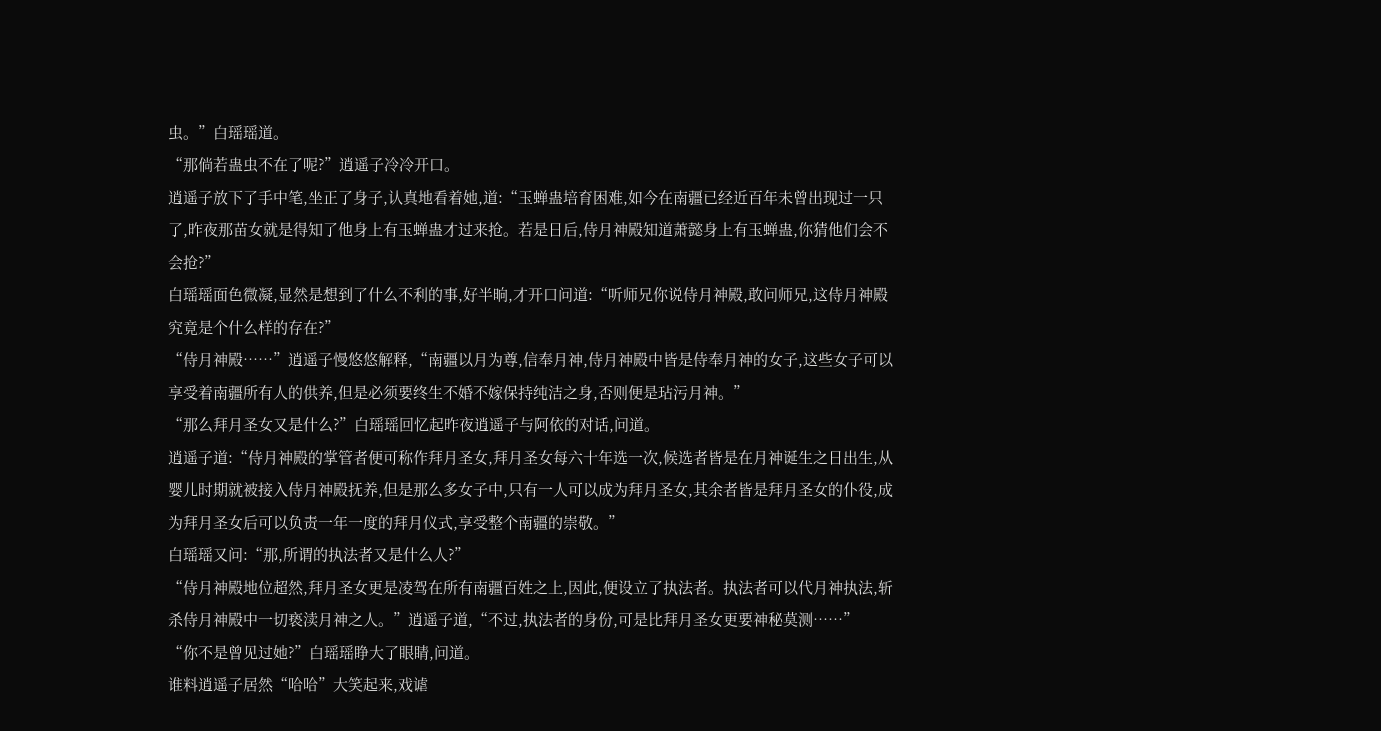虫。”白瑶瑶道。
“那倘若蛊虫不在了呢?”逍遥子冷冷开口。
逍遥子放下了手中笔,坐正了身子,认真地看着她,道:“玉蝉蛊培育困难,如今在南疆已经近百年未曾出现过一只了,昨夜那苗女就是得知了他身上有玉蝉蛊才过来抢。若是日后,侍月神殿知道萧懿身上有玉蝉蛊,你猜他们会不会抢?”
白瑶瑶面色微凝,显然是想到了什么不利的事,好半晌,才开口问道:“听师兄你说侍月神殿,敢问师兄,这侍月神殿究竟是个什么样的存在?”
“侍月神殿……”逍遥子慢悠悠解释,“南疆以月为尊,信奉月神,侍月神殿中皆是侍奉月神的女子,这些女子可以享受着南疆所有人的供养,但是必须要终生不婚不嫁保持纯洁之身,否则便是玷污月神。”
“那么拜月圣女又是什么?”白瑶瑶回忆起昨夜逍遥子与阿依的对话,问道。
逍遥子道:“侍月神殿的掌管者便可称作拜月圣女,拜月圣女每六十年选一次,候选者皆是在月神诞生之日出生,从婴儿时期就被接入侍月神殿抚养,但是那么多女子中,只有一人可以成为拜月圣女,其余者皆是拜月圣女的仆役,成为拜月圣女后可以负责一年一度的拜月仪式,享受整个南疆的崇敬。”
白瑶瑶又问:“那,所谓的执法者又是什么人?”
“侍月神殿地位超然,拜月圣女更是凌驾在所有南疆百姓之上,因此,便设立了执法者。执法者可以代月神执法,斩杀侍月神殿中一切亵渎月神之人。”逍遥子道,“不过,执法者的身份,可是比拜月圣女更要神秘莫测……”
“你不是曾见过她?”白瑶瑶睁大了眼睛,问道。
谁料逍遥子居然“哈哈”大笑起来,戏谑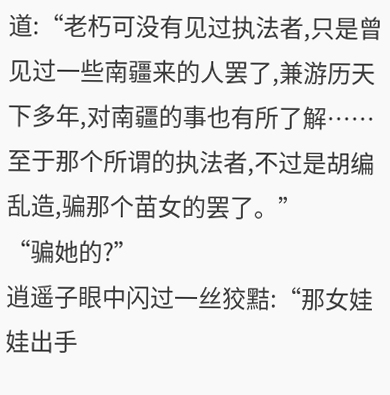道:“老朽可没有见过执法者,只是曾见过一些南疆来的人罢了,兼游历天下多年,对南疆的事也有所了解……至于那个所谓的执法者,不过是胡编乱造,骗那个苗女的罢了。”
“骗她的?”
逍遥子眼中闪过一丝狡黠:“那女娃娃出手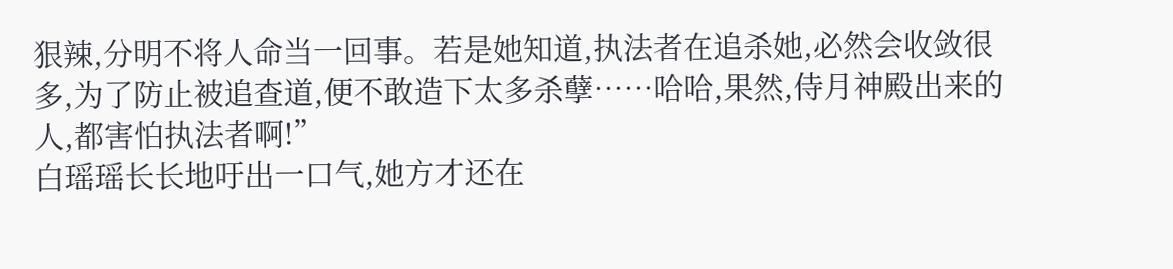狠辣,分明不将人命当一回事。若是她知道,执法者在追杀她,必然会收敛很多,为了防止被追查道,便不敢造下太多杀孽……哈哈,果然,侍月神殿出来的人,都害怕执法者啊!”
白瑶瑶长长地吁出一口气,她方才还在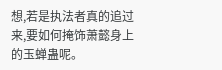想,若是执法者真的追过来,要如何掩饰萧懿身上的玉蝉蛊呢。